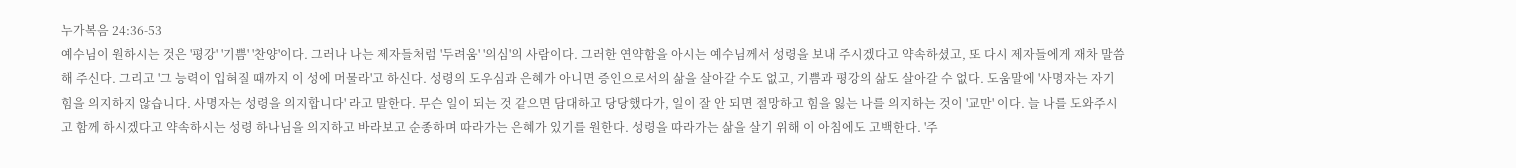누가복음 24:36-53
예수님이 원하시는 것은 '평강' '기쁨' '찬양'이다. 그러나 나는 제자들처럼 '두려움' '의심'의 사람이다. 그러한 연약함을 아시는 예수님께서 성령을 보내 주시겠다고 약속하셨고, 또 다시 제자들에게 재차 말씀해 주신다. 그리고 '그 능력이 입혀질 때까지 이 성에 머물라'고 하신다. 성령의 도우심과 은혜가 아니면 증인으로서의 삶을 살아갈 수도 없고, 기쁨과 평강의 삶도 살아갈 수 없다. 도움말에 '사명자는 자기 힘을 의지하지 않습니다. 사명자는 성령을 의지합니다' 라고 말한다. 무슨 일이 되는 것 같으면 담대하고 당당했다가, 일이 잘 안 되면 절망하고 힘을 잃는 나를 의지하는 것이 '교만' 이다. 늘 나를 도와주시고 함께 하시겠다고 약속하시는 성령 하나님을 의지하고 바라보고 순종하며 따라가는 은혜가 있기를 원한다. 성령을 따라가는 삶을 살기 위해 이 아침에도 고백한다. '주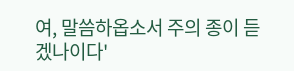여, 말씀하옵소서 주의 종이 듣겠나이다'